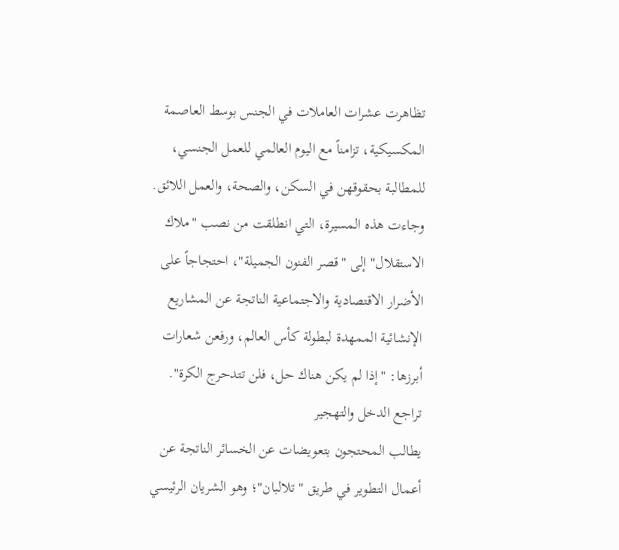تظاهرت عشرات العاملات في الجنس بوسط العاصمة المكسيكية، تزامناً مع اليوم العالمي للعمل الجنسي، للمطالبة بحقوقهن في السكن، والصحة، والعمل اللائق.
وجاءت هذه المسيرة، التي انطلقت من نصب "ملاك الاستقلال" إلى "قصر الفنون الجميلة"، احتجاجاً على الأضرار الاقتصادية والاجتماعية الناتجة عن المشاريع الإنشائية الممهدة لبطولة كأس العالم، ورفعن شعارات أبرزها: "إذا لم يكن هناك حل، فلن تتدحرج الكرة".
تراجع الدخل والتهجير
يطالب المحتجون بتعويضات عن الخسائر الناتجة عن أعمال التطوير في طريق "تلالبان"؛ وهو الشريان الرئيسي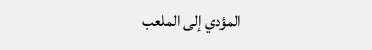المؤدي إلى الملعب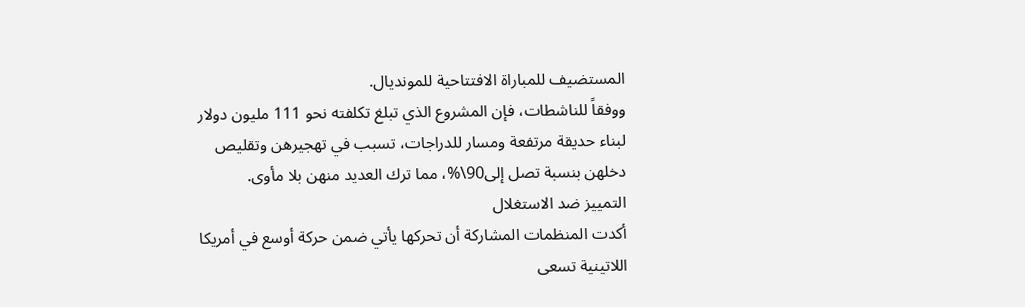المستضيف للمباراة الافتتاحية للمونديال.
ووفقاً للناشطات، فإن المشروع الذي تبلغ تكلفته نحو 111 مليون دولار لبناء حديقة مرتفعة ومسار للدراجات، تسبب في تهجيرهن وتقليص دخلهن بنسبة تصل إلى90\%، مما ترك العديد منهن بلا مأوى.
التمييز ضد الاستغلال
أكدت المنظمات المشاركة أن تحركها يأتي ضمن حركة أوسع في أمريكا اللاتينية تسعى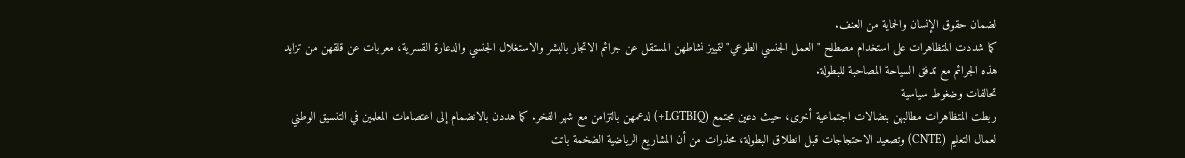لضمان حقوق الإنسان والحماية من العنف.
كما شددت المتظاهرات على استخدام مصطلح "العمل الجنسي الطوعي" لتمييز نشاطهن المستقل عن جرائم الاتجار بالبشر والاستغلال الجنسي والدعارة القسرية، معربات عن قلقهن من تزايد هذه الجرائم مع تدفق السياحة المصاحبة للبطولة.
تحالفات وضغوط سياسية
ربطت المتظاهرات مطالبهن بنضالات اجتماعية أخرى، حيث دعين مجتمع (LGTBIQ+) لدعمهن بالتزامن مع شهر الفخر. كما هددن بالانضمام إلى اعتصامات المعلمين في التنسيق الوطني لعمال التعليم (CNTE) وتصعيد الاحتجاجات قبل انطلاق البطولة، محذرات من أن المشاريع الرياضية الضخمة باتت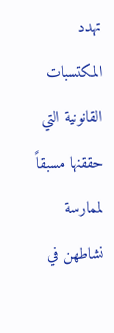تهدد المكتسبات القانونية التي حققنها مسبقاً لممارسة نشاطهن في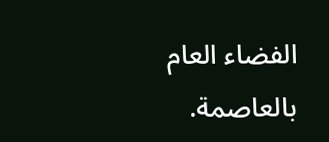الفضاء العام بالعاصمة.